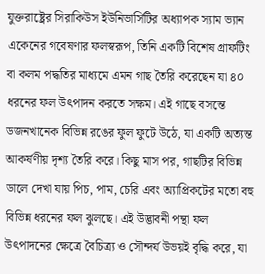যুক্তরাষ্ট্রের সিরাকিউস ইউনিভার্সিটির অধ্যাপক স্যাম ভ্যান একেনের গবেষণার ফলস্বরূপ, তিনি একটি বিশেষ গ্রাফটিং বা কলম পদ্ধতির মাধ্যমে এমন গাছ তৈরি করেছেন যা ৪০ ধরনের ফল উৎপাদন করতে সক্ষম। এই গাছে বসন্তে ডজনখানেক বিভিন্ন রঙের ফুল ফুটে উঠে, যা একটি অত্যন্ত আকর্ষণীয় দৃশ্য তৈরি করে। কিছু মাস পর, গাছটির বিভিন্ন ডালে দেখা যায় পিচ, পাম, চেরি এবং অ্যাপ্রিকটের মতো বহু বিভিন্ন ধরনের ফল ঝুলছে। এই উদ্ভাবনী পন্থা ফল উৎপাদনের ক্ষেত্রে বৈচিত্র্য ও সৌন্দর্য উভয়ই বৃদ্ধি করে, যা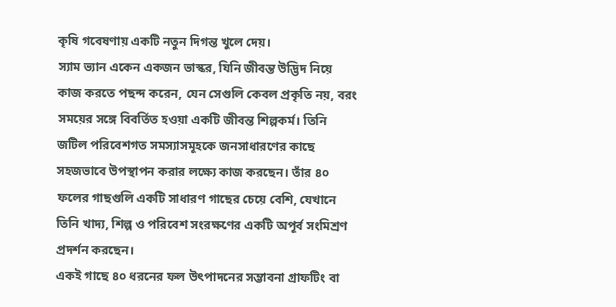কৃষি গবেষণায় একটি নতুন দিগন্ত খুলে দেয়।
স্যাম ভ্যান একেন একজন ভাস্কর, যিনি জীবন্ত উদ্ভিদ নিয়ে কাজ করতে পছন্দ করেন, যেন সেগুলি কেবল প্রকৃতি নয়, বরং সময়ের সঙ্গে বিবর্তিত হওয়া একটি জীবন্ত শিল্পকর্ম। তিনি জটিল পরিবেশগত সমস্যাসমূহকে জনসাধারণের কাছে সহজভাবে উপস্থাপন করার লক্ষ্যে কাজ করছেন। তাঁর ৪০ ফলের গাছগুলি একটি সাধারণ গাছের চেয়ে বেশি, যেখানে তিনি খাদ্য, শিল্প ও পরিবেশ সংরক্ষণের একটি অপূর্ব সংমিশ্রণ প্রদর্শন করছেন।
একই গাছে ৪০ ধরনের ফল উৎপাদনের সম্ভাবনা গ্রাফটিং বা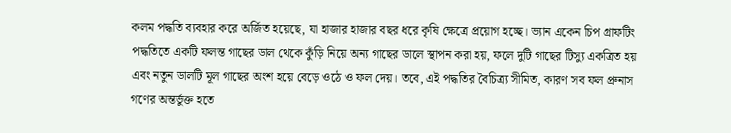কলম পদ্ধতি ব্যবহার করে অর্জিত হয়েছে, যা হাজার হাজার বছর ধরে কৃষি ক্ষেত্রে প্রয়োগ হচ্ছে। ভ্যান একেন চিপ গ্রাফটিং পদ্ধতিতে একটি ফলন্ত গাছের ডাল থেকে কুঁড়ি নিয়ে অন্য গাছের ডালে স্থাপন করা হয়, ফলে দুটি গাছের টিস্যু একত্রিত হয় এবং নতুন ডালটি মূল গাছের অংশ হয়ে বেড়ে ওঠে ও ফল দেয়। তবে, এই পদ্ধতির বৈচিত্র্য সীমিত, কারণ সব ফল প্রুনাস গণের অন্তর্ভুক্ত হতে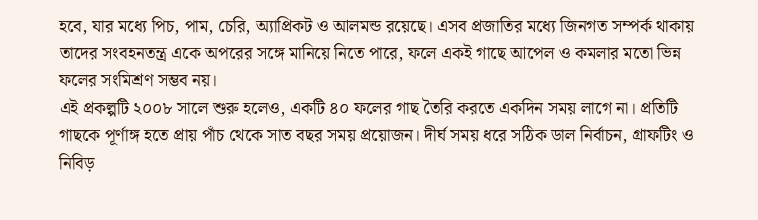হবে, যার মধ্যে পিচ, পাম, চেরি, অ্যাপ্রিকট ও আলমন্ড রয়েছে। এসব প্রজাতির মধ্যে জিনগত সম্পর্ক থাকায় তাদের সংবহনতন্ত্র একে অপরের সঙ্গে মানিয়ে নিতে পারে, ফলে একই গাছে আপেল ও কমলার মতো ভিন্ন ফলের সংমিশ্রণ সম্ভব নয়।
এই প্রকল্পটি ২০০৮ সালে শুরু হলেও, একটি ৪০ ফলের গাছ তৈরি করতে একদিন সময় লাগে না। প্রতিটি গাছকে পূর্ণাঙ্গ হতে প্রায় পাঁচ থেকে সাত বছর সময় প্রয়োজন। দীর্ঘ সময় ধরে সঠিক ডাল নির্বাচন, গ্রাফটিং ও নিবিড়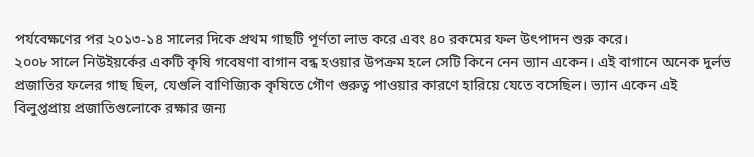পর্যবেক্ষণের পর ২০১৩-১৪ সালের দিকে প্রথম গাছটি পূর্ণতা লাভ করে এবং ৪০ রকমের ফল উৎপাদন শুরু করে।
২০০৮ সালে নিউইয়র্কের একটি কৃষি গবেষণা বাগান বন্ধ হওয়ার উপক্রম হলে সেটি কিনে নেন ভ্যান একেন। এই বাগানে অনেক দুর্লভ প্রজাতির ফলের গাছ ছিল, যেগুলি বাণিজ্যিক কৃষিতে গৌণ গুরুত্ব পাওয়ার কারণে হারিয়ে যেতে বসেছিল। ভ্যান একেন এই বিলুপ্তপ্রায় প্রজাতিগুলোকে রক্ষার জন্য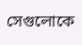সেগুলোকে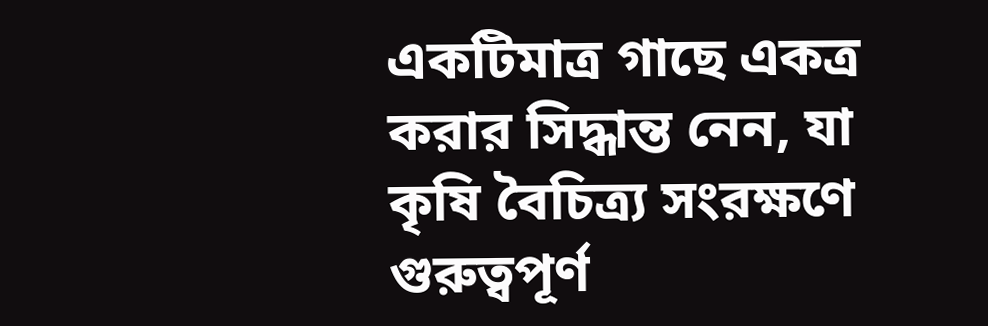একটিমাত্র গাছে একত্র করার সিদ্ধান্ত নেন, যা কৃষি বৈচিত্র্য সংরক্ষণে গুরুত্বপূর্ণ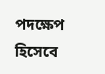পদক্ষেপ হিসেবে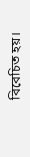বিবেচিত হয়।